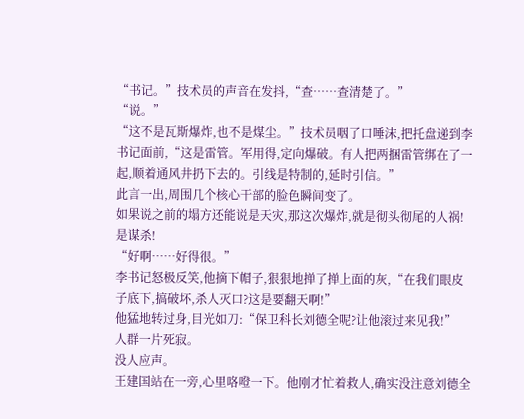“书记。”技术员的声音在发抖,“查……查清楚了。”
“说。”
“这不是瓦斯爆炸,也不是煤尘。”技术员咽了口唾沫,把托盘递到李书记面前,“这是雷管。军用得,定向爆破。有人把两捆雷管绑在了一起,顺着通风井扔下去的。引线是特制的,延时引信。”
此言一出,周围几个核心干部的脸色瞬间变了。
如果说之前的塌方还能说是天灾,那这次爆炸,就是彻头彻尾的人祸!是谋杀!
“好啊……好得很。”
李书记怒极反笑,他摘下帽子,狠狠地掸了掸上面的灰,“在我们眼皮子底下,搞破坏,杀人灭口?这是要翻天啊!”
他猛地转过身,目光如刀:“保卫科长刘德全呢?让他滚过来见我!”
人群一片死寂。
没人应声。
王建国站在一旁,心里咯噔一下。他刚才忙着救人,确实没注意刘德全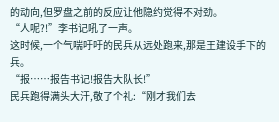的动向,但罗盘之前的反应让他隐约觉得不对劲。
“人呢?!”李书记吼了一声。
这时候,一个气喘吁吁的民兵从远处跑来,那是王建设手下的兵。
“报……报告书记!报告大队长!”
民兵跑得满头大汗,敬了个礼:“刚才我们去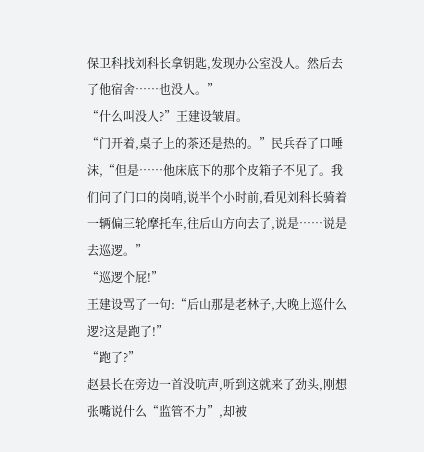保卫科找刘科长拿钥匙,发现办公室没人。然后去了他宿舍……也没人。”
“什么叫没人?”王建设皱眉。
“门开着,桌子上的茶还是热的。”民兵吞了口唾沫,“但是……他床底下的那个皮箱子不见了。我们问了门口的岗哨,说半个小时前,看见刘科长骑着一辆偏三轮摩托车,往后山方向去了,说是……说是去巡逻。”
“巡逻个屁!”
王建设骂了一句:“后山那是老林子,大晚上巡什么逻?这是跑了!”
“跑了?”
赵县长在旁边一首没吭声,听到这就来了劲头,刚想张嘴说什么“监管不力”,却被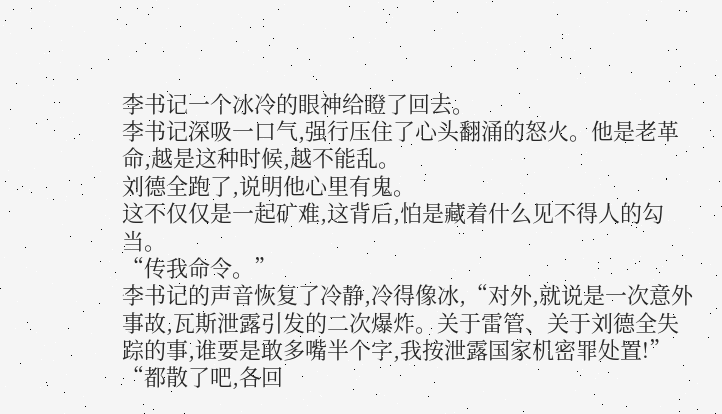李书记一个冰冷的眼神给瞪了回去。
李书记深吸一口气,强行压住了心头翻涌的怒火。他是老革命,越是这种时候,越不能乱。
刘德全跑了,说明他心里有鬼。
这不仅仅是一起矿难,这背后,怕是藏着什么见不得人的勾当。
“传我命令。”
李书记的声音恢复了冷静,冷得像冰,“对外,就说是一次意外事故,瓦斯泄露引发的二次爆炸。关于雷管、关于刘德全失踪的事,谁要是敢多嘴半个字,我按泄露国家机密罪处置!”
“都散了吧,各回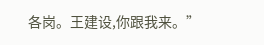各岗。王建设,你跟我来。”